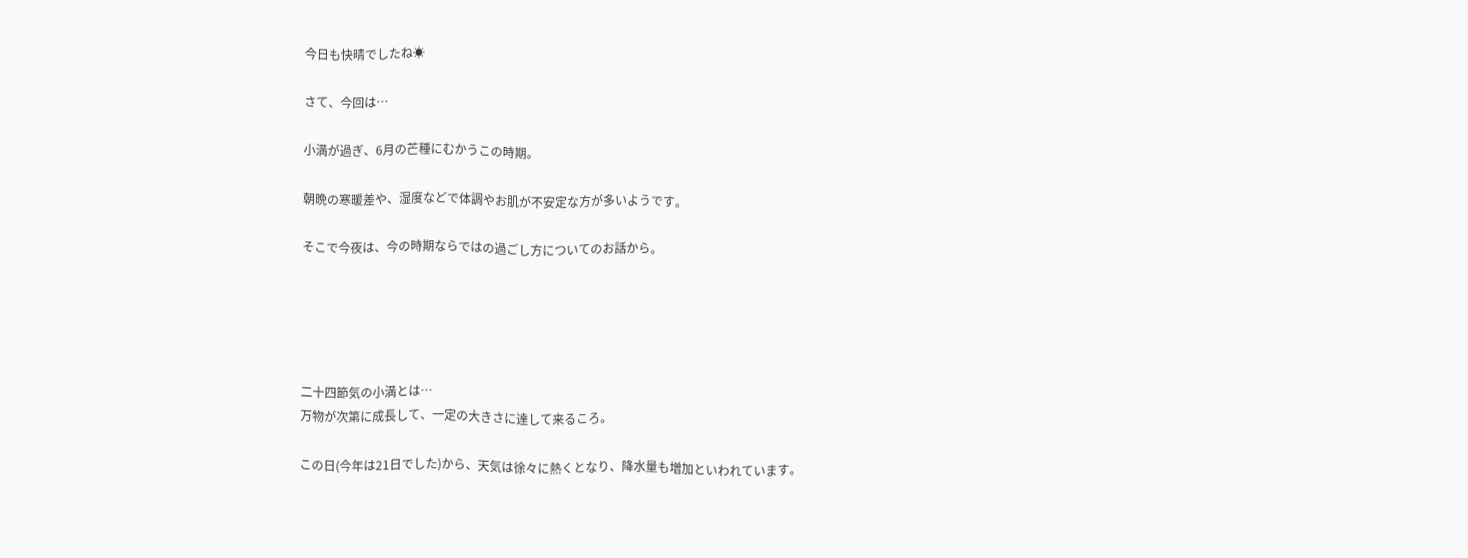今日も快晴でしたね☀

さて、今回は…

小満が過ぎ、6月の芒種にむかうこの時期。

朝晩の寒暖差や、湿度などで体調やお肌が不安定な方が多いようです。

そこで今夜は、今の時期ならではの過ごし方についてのお話から。





二十四節気の小満とは…
万物が次第に成長して、一定の大きさに達して来るころ。

この日(今年は21日でした)から、天気は徐々に熱くとなり、降水量も増加といわれています。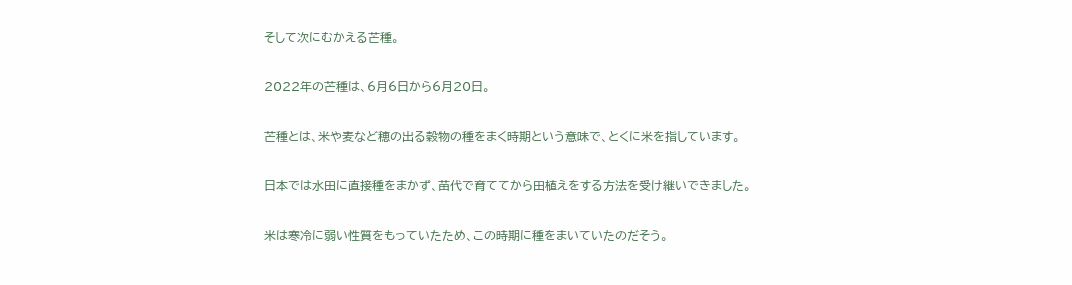そして次にむかえる芒種。

2022年の芒種は、6月6日から6月20日。

芒種とは、米や麦など穂の出る穀物の種をまく時期という意味で、とくに米を指しています。

日本では水田に直接種をまかず、苗代で育ててから田植えをする方法を受け継いできました。

米は寒冷に弱い性質をもっていたため、この時期に種をまいていたのだそう。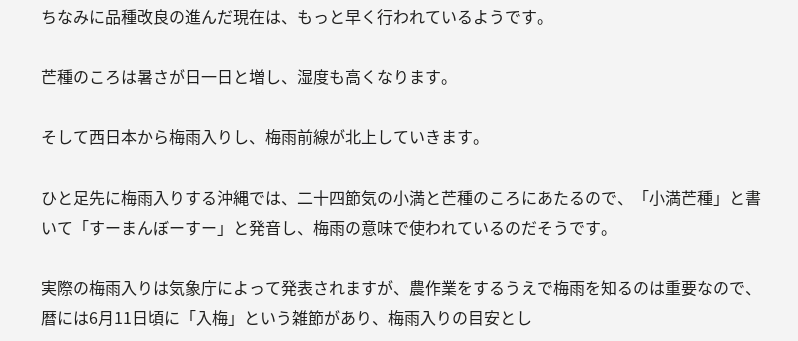ちなみに品種改良の進んだ現在は、もっと早く行われているようです。

芒種のころは暑さが日一日と増し、湿度も高くなります。

そして西日本から梅雨入りし、梅雨前線が北上していきます。

ひと足先に梅雨入りする沖縄では、二十四節気の小満と芒種のころにあたるので、「小満芒種」と書いて「すーまんぼーすー」と発音し、梅雨の意味で使われているのだそうです。

実際の梅雨入りは気象庁によって発表されますが、農作業をするうえで梅雨を知るのは重要なので、暦には6月11日頃に「入梅」という雑節があり、梅雨入りの目安とし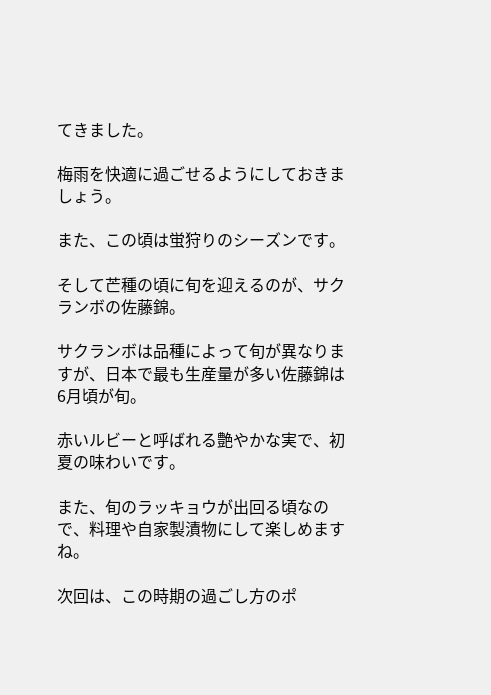てきました。

梅雨を快適に過ごせるようにしておきましょう。

また、この頃は蛍狩りのシーズンです。

そして芒種の頃に旬を迎えるのが、サクランボの佐藤錦。

サクランボは品種によって旬が異なりますが、日本で最も生産量が多い佐藤錦は6月頃が旬。

赤いルビーと呼ばれる艶やかな実で、初夏の味わいです。

また、旬のラッキョウが出回る頃なので、料理や自家製漬物にして楽しめますね。

次回は、この時期の過ごし方のポ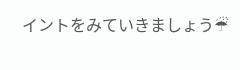イントをみていきましょう☔